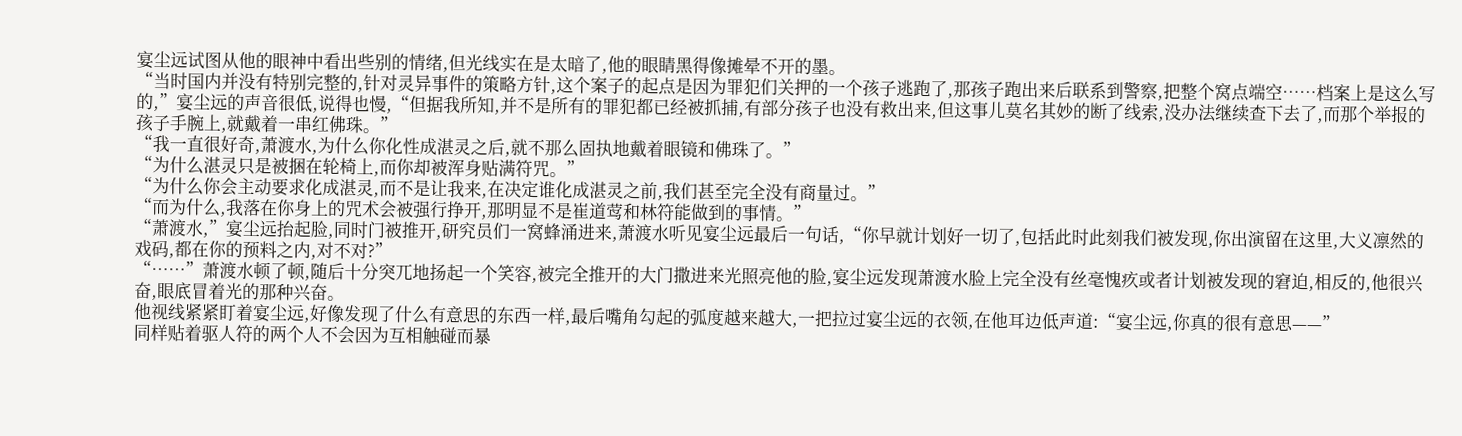宴尘远试图从他的眼神中看出些别的情绪,但光线实在是太暗了,他的眼睛黑得像摊晕不开的墨。
“当时国内并没有特别完整的,针对灵异事件的策略方针,这个案子的起点是因为罪犯们关押的一个孩子逃跑了,那孩子跑出来后联系到警察,把整个窝点端空……档案上是这么写的,”宴尘远的声音很低,说得也慢,“但据我所知,并不是所有的罪犯都已经被抓捕,有部分孩子也没有救出来,但这事儿莫名其妙的断了线索,没办法继续查下去了,而那个举报的孩子手腕上,就戴着一串红佛珠。”
“我一直很好奇,萧渡水,为什么你化性成湛灵之后,就不那么固执地戴着眼镜和佛珠了。”
“为什么湛灵只是被捆在轮椅上,而你却被浑身贴满符咒。”
“为什么你会主动要求化成湛灵,而不是让我来,在决定谁化成湛灵之前,我们甚至完全没有商量过。”
“而为什么,我落在你身上的咒术会被强行挣开,那明显不是崔道莺和林符能做到的事情。”
“萧渡水,”宴尘远抬起脸,同时门被推开,研究员们一窝蜂涌进来,萧渡水听见宴尘远最后一句话,“你早就计划好一切了,包括此时此刻我们被发现,你出演留在这里,大义凛然的戏码,都在你的预料之内,对不对?”
“……”萧渡水顿了顿,随后十分突兀地扬起一个笑容,被完全推开的大门撒进来光照亮他的脸,宴尘远发现萧渡水脸上完全没有丝毫愧疚或者计划被发现的窘迫,相反的,他很兴奋,眼底冒着光的那种兴奋。
他视线紧紧盯着宴尘远,好像发现了什么有意思的东西一样,最后嘴角勾起的弧度越来越大,一把拉过宴尘远的衣领,在他耳边低声道:“宴尘远,你真的很有意思——”
同样贴着驱人符的两个人不会因为互相触碰而暴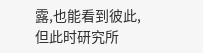露,也能看到彼此,但此时研究所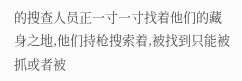的搜查人员正一寸一寸找着他们的藏身之地,他们持枪搜索着,被找到只能被抓或者被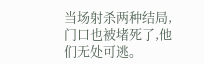当场射杀两种结局,门口也被堵死了,他们无处可逃。